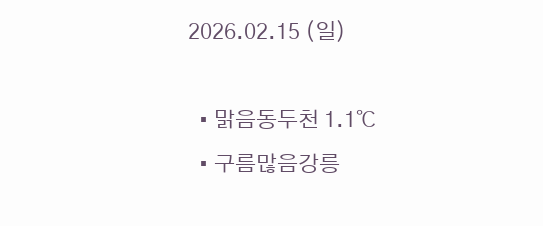2026.02.15 (일)

  • 맑음동두천 1.1℃
  • 구름많음강릉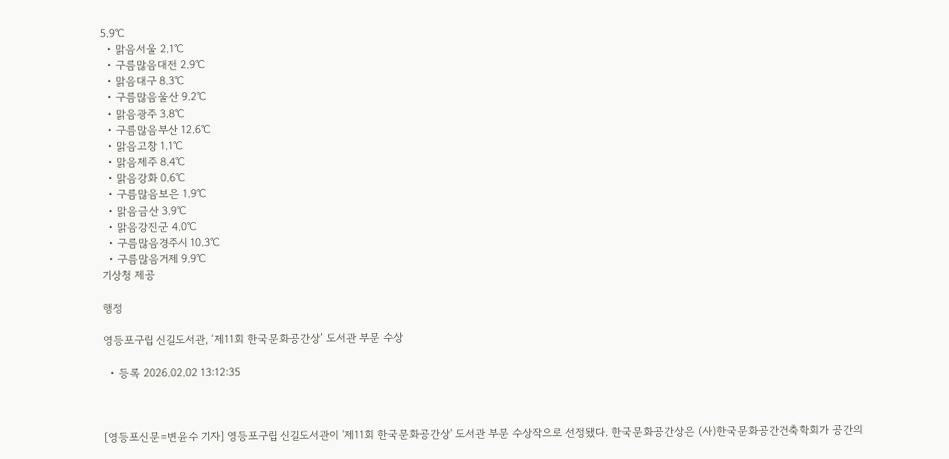5.9℃
  • 맑음서울 2.1℃
  • 구름많음대전 2.9℃
  • 맑음대구 8.3℃
  • 구름많음울산 9.2℃
  • 맑음광주 3.8℃
  • 구름많음부산 12.6℃
  • 맑음고창 1.1℃
  • 맑음제주 8.4℃
  • 맑음강화 0.6℃
  • 구름많음보은 1.9℃
  • 맑음금산 3.9℃
  • 맑음강진군 4.0℃
  • 구름많음경주시 10.3℃
  • 구름많음거제 9.9℃
기상청 제공

행정

영등포구립 신길도서관, ‘제11회 한국문화공간상’ 도서관 부문 수상

  • 등록 2026.02.02 13:12:35



[영등포신문=변윤수 기자] 영등포구립 신길도서관이 '제11회 한국문화공간상' 도서관 부문 수상작으로 선정됐다. 한국문화공간상은 (사)한국문화공간건축학회가 공간의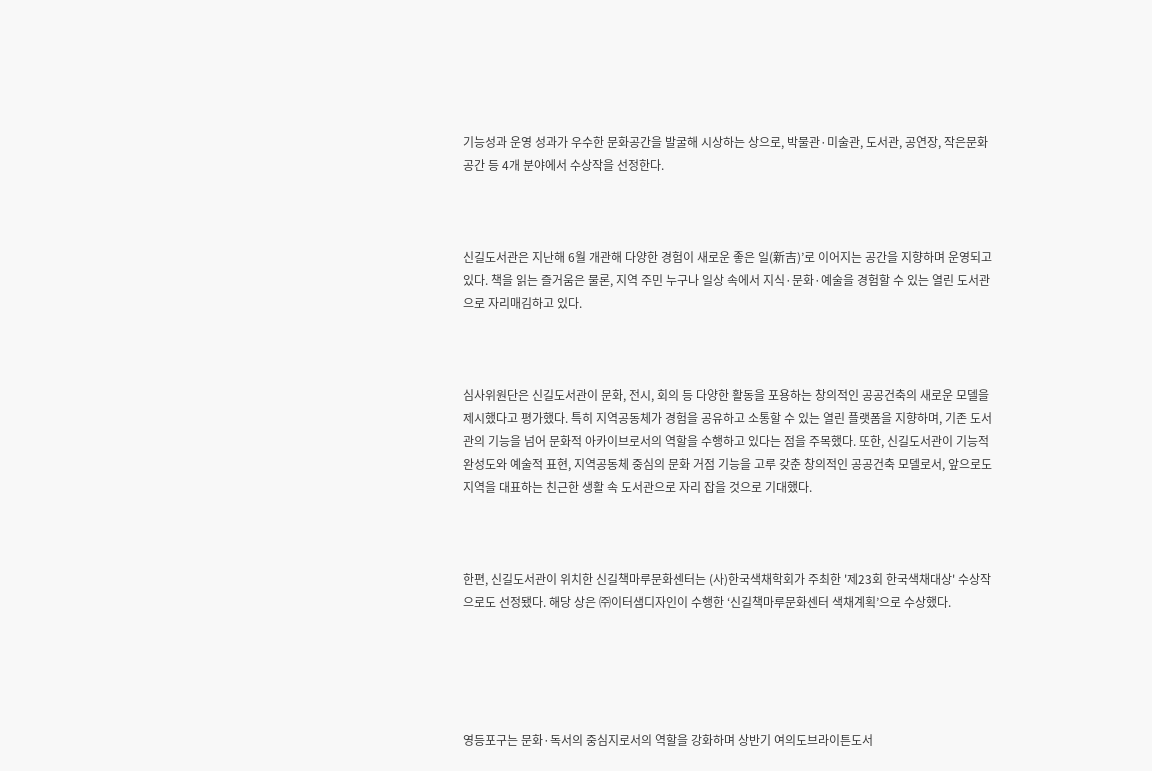기능성과 운영 성과가 우수한 문화공간을 발굴해 시상하는 상으로, 박물관·미술관, 도서관, 공연장, 작은문화공간 등 4개 분야에서 수상작을 선정한다.



신길도서관은 지난해 6월 개관해 다양한 경험이 새로운 좋은 일(新吉)’로 이어지는 공간을 지향하며 운영되고 있다. 책을 읽는 즐거움은 물론, 지역 주민 누구나 일상 속에서 지식·문화·예술을 경험할 수 있는 열린 도서관으로 자리매김하고 있다.



심사위원단은 신길도서관이 문화, 전시, 회의 등 다양한 활동을 포용하는 창의적인 공공건축의 새로운 모델을 제시했다고 평가했다. 특히 지역공동체가 경험을 공유하고 소통할 수 있는 열린 플랫폼을 지향하며, 기존 도서관의 기능을 넘어 문화적 아카이브로서의 역할을 수행하고 있다는 점을 주목했다. 또한, 신길도서관이 기능적 완성도와 예술적 표현, 지역공동체 중심의 문화 거점 기능을 고루 갖춘 창의적인 공공건축 모델로서, 앞으로도 지역을 대표하는 친근한 생활 속 도서관으로 자리 잡을 것으로 기대했다.



한편, 신길도서관이 위치한 신길책마루문화센터는 (사)한국색채학회가 주최한 '제23회 한국색채대상' 수상작으로도 선정됐다. 해당 상은 ㈜이터샘디자인이 수행한 ‘신길책마루문화센터 색채계획’으로 수상했다.





영등포구는 문화·독서의 중심지로서의 역할을 강화하며 상반기 여의도브라이튼도서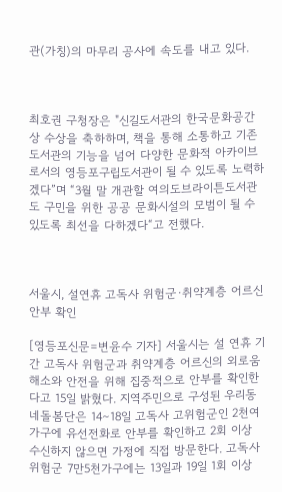관(가칭)의 마무리 공사에 속도를 내고 있다.



최호권 구청장은 "신길도서관의 한국문화공간상 수상을 축하하며, 책을 통해 소통하고 기존 도서관의 기능을 넘어 다양한 문화적 아카이브로서의 영등포구립도서관이 될 수 있도록 노력하겠다”며 “3월 말 개관할 여의도브라이튼도서관도 구민을 위한 공공 문화시설의 모범이 될 수 있도록 최선을 다하겠다“고 전했다.



서울시, 설연휴 고독사 위험군·취약계층 어르신 안부 확인

[영등포신문=변윤수 기자] 서울시는 설 연휴 기간 고독사 위험군과 취약계층 어르신의 외로움 해소와 안전을 위해 집중적으로 안부를 확인한다고 15일 밝혔다. 지역주민으로 구성된 우리동네돌봄단은 14∼18일 고독사 고위험군인 2천여가구에 유선전화로 안부를 확인하고 2회 이상 수신하지 않으면 가정에 직접 방문한다. 고독사 위험군 7만5천가구에는 13일과 19일 1회 이상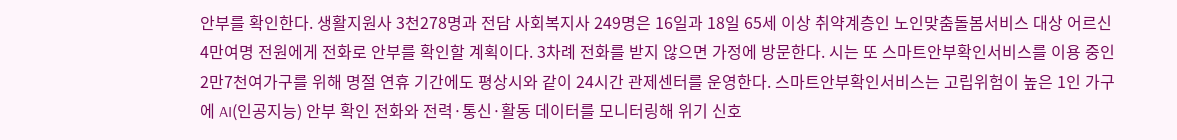안부를 확인한다. 생활지원사 3천278명과 전담 사회복지사 249명은 16일과 18일 65세 이상 취약계층인 노인맞춤돌봄서비스 대상 어르신 4만여명 전원에게 전화로 안부를 확인할 계획이다. 3차례 전화를 받지 않으면 가정에 방문한다. 시는 또 스마트안부확인서비스를 이용 중인 2만7천여가구를 위해 명절 연휴 기간에도 평상시와 같이 24시간 관제센터를 운영한다. 스마트안부확인서비스는 고립위험이 높은 1인 가구에 AI(인공지능) 안부 확인 전화와 전력·통신·활동 데이터를 모니터링해 위기 신호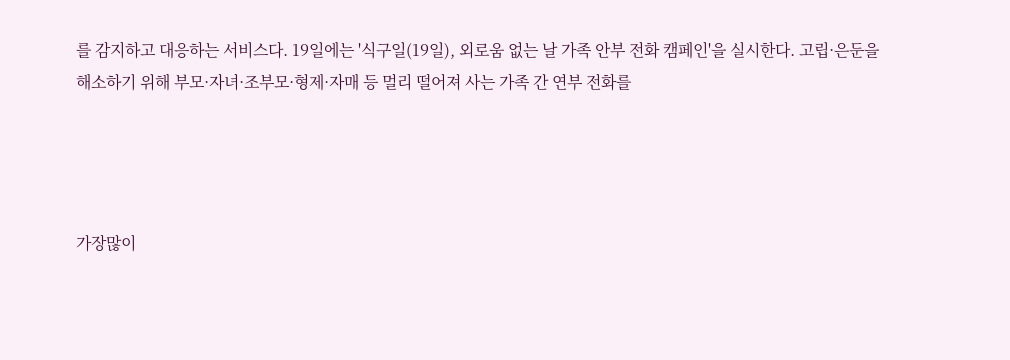를 감지하고 대응하는 서비스다. 19일에는 '식구일(19일), 외로움 없는 날 가족 안부 전화 캠페인'을 실시한다. 고립·은둔을 해소하기 위해 부모·자녀·조부모·형제·자매 등 멀리 떨어져 사는 가족 간 연부 전화를




가장많이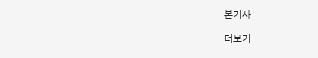본기사

더보기